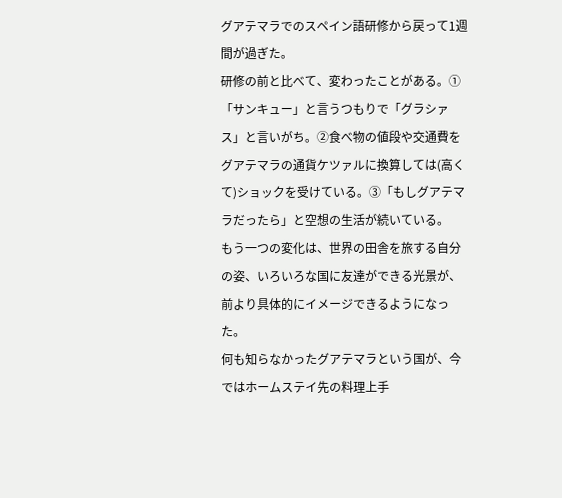グアテマラでのスペイン語研修から戻って1週間が過ぎた。
研修の前と比べて、変わったことがある。①「サンキュー」と言うつもりで「グラシァス」と言いがち。②食べ物の値段や交通費をグアテマラの通貨ケツァルに換算しては(高くて)ショックを受けている。③「もしグアテマラだったら」と空想の生活が続いている。
もう一つの変化は、世界の田舎を旅する自分の姿、いろいろな国に友達ができる光景が、前より具体的にイメージできるようになった。
何も知らなかったグアテマラという国が、今ではホームステイ先の料理上手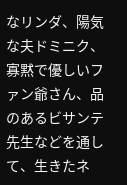なリンダ、陽気な夫ドミニク、寡黙で優しいファン爺さん、品のあるビサンテ先生などを通して、生きたネ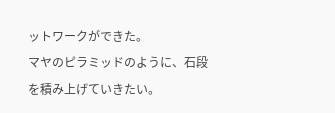ットワークができた。
マヤのピラミッドのように、石段を積み上げていきたい。